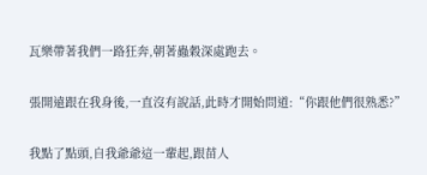瓦樂帶著我們一路狂奔,朝著蟲穀深處跑去。

張開遠跟在我身後,一直沒有說話,此時才開始問道:“你跟他們很熟悉?”

我點了點頭,自我爺爺這一輩起,跟苗人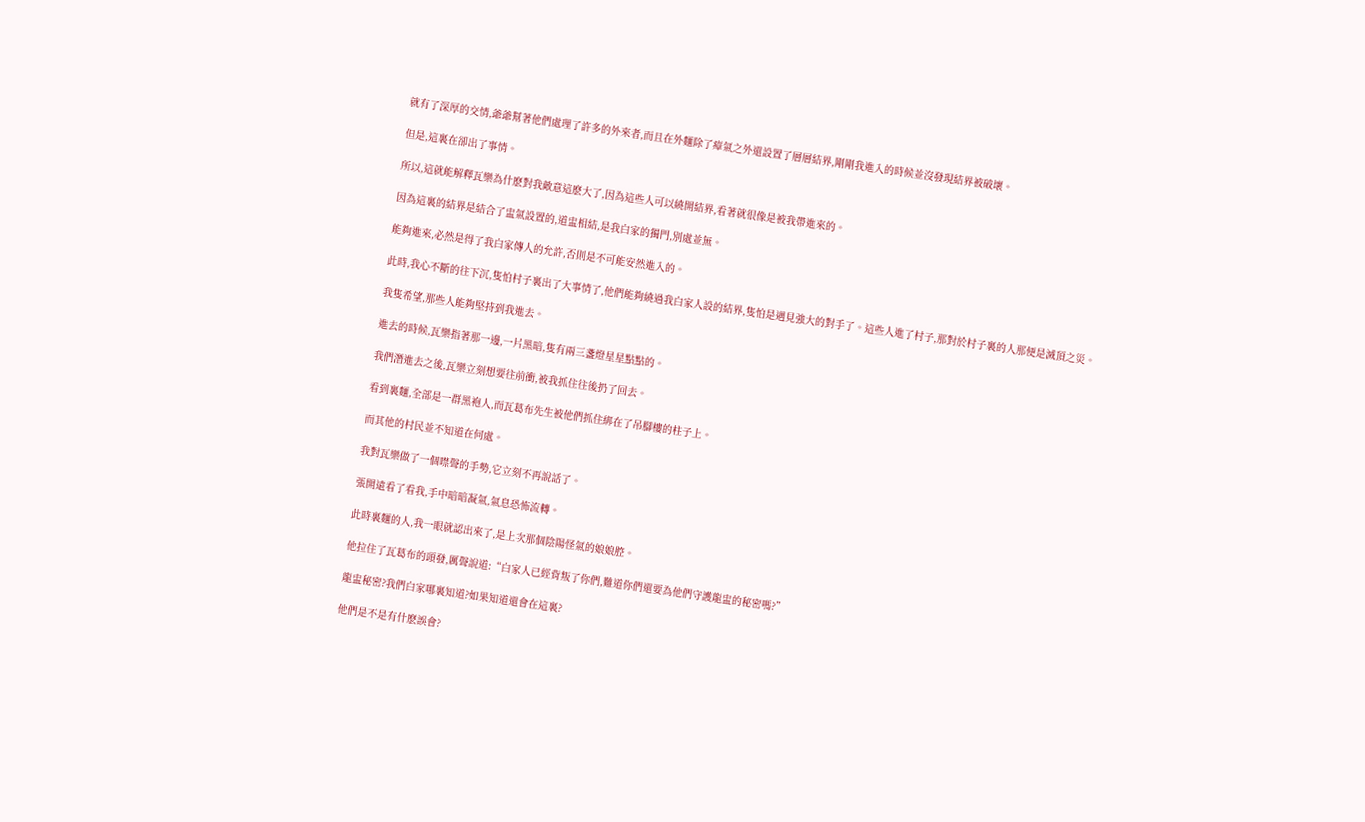就有了深厚的交情,爺爺幫著他們處理了許多的外來者,而且在外麵除了瘴氣之外還設置了層層結界,剛剛我進入的時候並沒發現結界被破壞。

但是,這裏在卻出了事情。

所以,這就能解釋瓦樂為什麽對我敵意這麽大了,因為這些人可以繞開結界,看著就很像是被我帶進來的。

因為這裏的結界是結合了盅氣設置的,道盅相結,是我白家的獨門,別處並無。

能夠進來,必然是得了我白家傳人的允許,否則是不可能安然進入的。

此時,我心不斷的往下沉,隻怕村子裏出了大事情了,他們能夠繞過我白家人設的結界,隻怕是遇見強大的對手了。這些人進了村子,那對於村子裏的人那便是滅頂之災。

我隻希望,那些人能夠堅持到我進去。

進去的時候,瓦樂指著那一邊,一片黑暗,隻有兩三盞燈星星點點的。

我們潛進去之後,瓦樂立刻想要往前衝,被我抓住往後扔了回去。

看到裏麵,全部是一群黑袍人,而瓦葛布先生被他們抓住綁在了吊腳樓的柱子上。

而其他的村民並不知道在何處。

我對瓦樂做了一個噤聲的手勢,它立刻不再說話了。

張開遠看了看我,手中暗暗凝氣,氣息恐怖流轉。

此時裏麵的人,我一眼就認出來了,是上次那個陰陽怪氣的娘娘腔。

他拉住了瓦葛布的頭發,厲聲說道:“白家人已經背叛了你們,難道你們還要為他們守護龍盅的秘密嗎?”

龍盅秘密?我們白家哪裏知道?如果知道還會在這裏?

他們是不是有什麽誤會?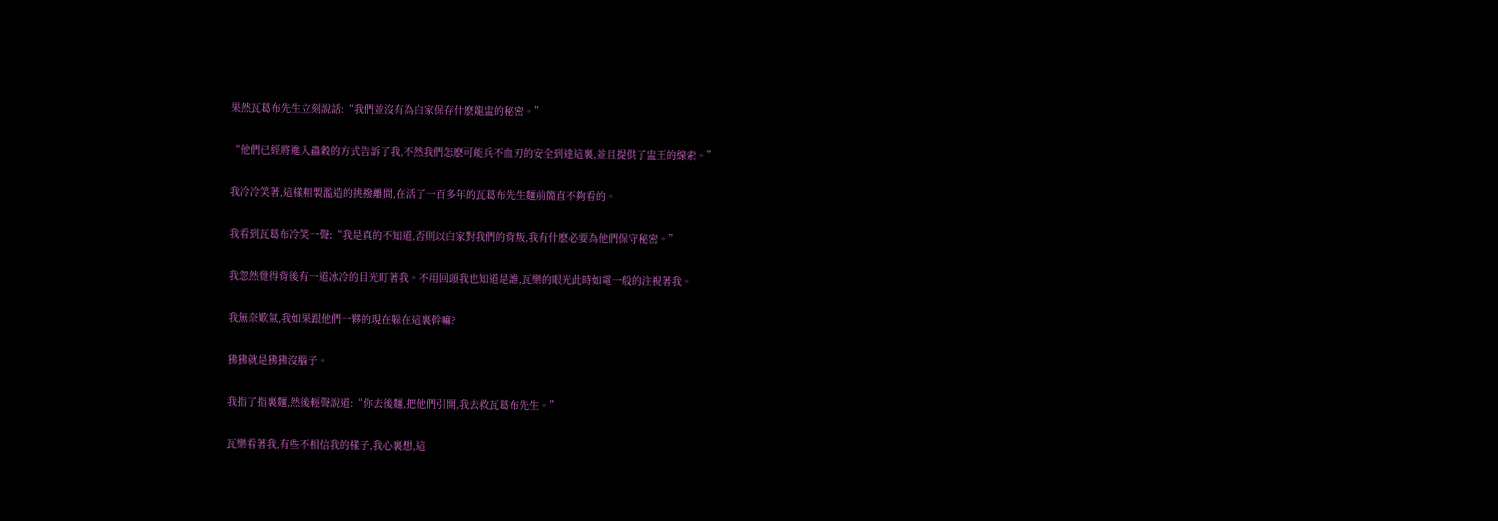果然瓦葛布先生立刻說話:“我們並沒有為白家保存什麽龍盅的秘密。”

“他們已經將進入蟲穀的方式告訴了我,不然我們怎麽可能兵不血刃的安全到達這裏,並且提供了盅王的線索。”

我冷冷笑著,這樣粗製濫造的挑撥離間,在活了一百多年的瓦葛布先生麵前簡直不夠看的。

我看到瓦葛布冷笑一聲:“我是真的不知道,否則以白家對我們的背叛,我有什麽必要為他們保守秘密。”

我忽然覺得背後有一道冰冷的目光盯著我。不用回頭我也知道是誰,瓦樂的眼光此時如電一般的注視著我。

我無奈歎氣,我如果跟他們一夥的現在躲在這裏幹嘛?

狒狒就是狒狒沒腦子。

我指了指裏麵,然後輕聲說道:“你去後麵,把他們引開,我去救瓦葛布先生。”

瓦樂看著我,有些不相信我的樣子,我心裏想,這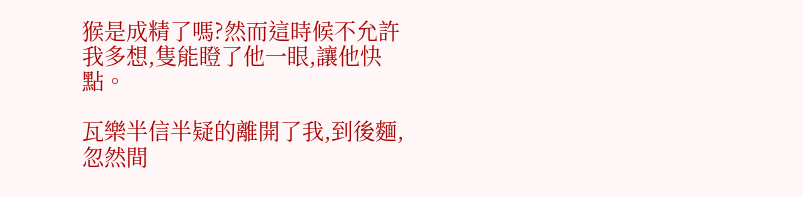猴是成精了嗎?然而這時候不允許我多想,隻能瞪了他一眼,讓他快點。

瓦樂半信半疑的離開了我,到後麵,忽然間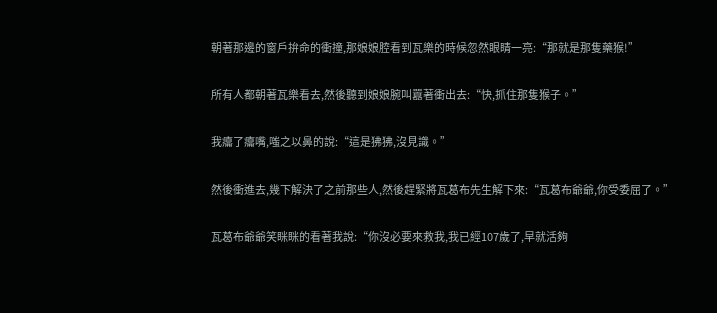朝著那邊的窗戶拚命的衝撞,那娘娘腔看到瓦樂的時候忽然眼睛一亮:“那就是那隻藥猴!”

所有人都朝著瓦樂看去,然後聽到娘娘腕叫囂著衝出去:“快,抓住那隻猴子。”

我癟了癟嘴,嗤之以鼻的說:“這是狒狒,沒見識。”

然後衝進去,幾下解決了之前那些人,然後趕緊將瓦葛布先生解下來:“瓦葛布爺爺,你受委屈了。”

瓦葛布爺爺笑眯眯的看著我說:“你沒必要來救我,我已經107歲了,早就活夠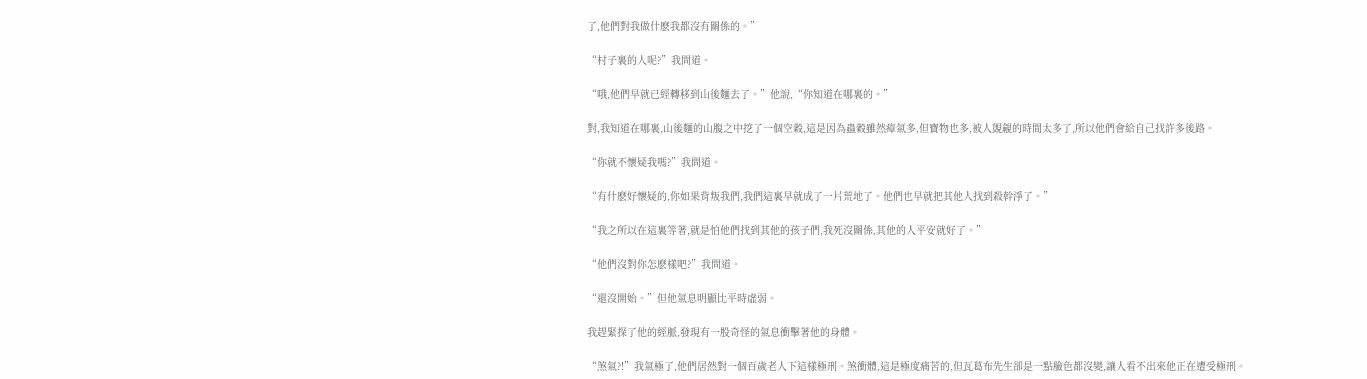了,他們對我做什麽我都沒有關係的。”

“村子裏的人呢?”我問道。

“哦,他們早就已經轉移到山後麵去了。”他說,“你知道在哪裏的。”

對,我知道在哪裏,山後麵的山腹之中挖了一個空穀,這是因為蟲穀雖然瘴氣多,但寶物也多,被人覬覦的時間太多了,所以他們會給自己找許多後路。

“你就不懷疑我嗎?”我問道。

“有什麽好懷疑的,你如果背叛我們,我們這裏早就成了一片荒地了。他們也早就把其他人找到殺幹淨了。”

“我之所以在這裏等著,就是怕他們找到其他的孩子們,我死沒關係,其他的人平安就好了。”

“他們沒對你怎麽樣吧?”我問道。

“還沒開始。”但他氣息明顯比平時虛弱。

我趕緊探了他的經脈,發現有一股奇怪的氣息衝擊著他的身體。

“煞氣?!”我氣極了,他們居然對一個百歲老人下這樣極刑。煞衝體,這是極度痛苦的,但瓦葛布先生卻是一點臉色都沒變,讓人看不出來他正在遭受極刑。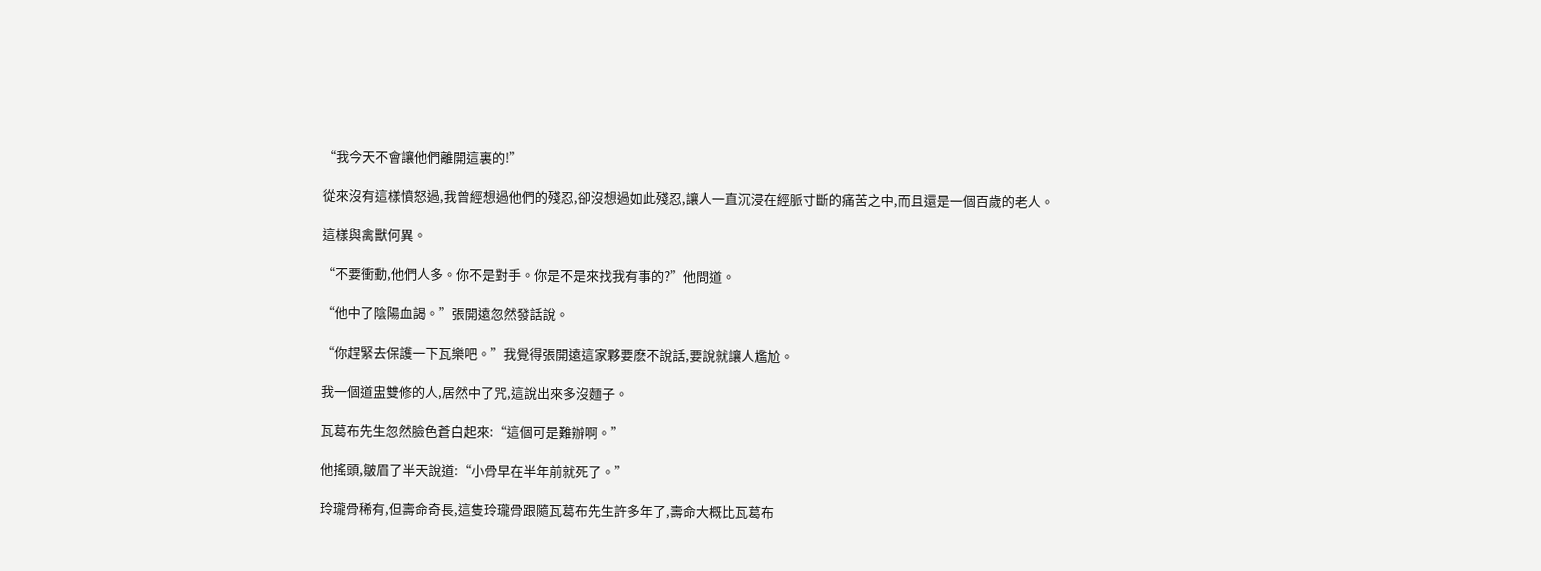“我今天不會讓他們離開這裏的!”

從來沒有這樣憤怒過,我曾經想過他們的殘忍,卻沒想過如此殘忍,讓人一直沉浸在經脈寸斷的痛苦之中,而且還是一個百歲的老人。

這樣與禽獸何異。

“不要衝動,他們人多。你不是對手。你是不是來找我有事的?”他問道。

“他中了陰陽血謁。”張開遠忽然發話說。

“你趕緊去保護一下瓦樂吧。”我覺得張開遠這家夥要麽不說話,要說就讓人尷尬。

我一個道盅雙修的人,居然中了咒,這說出來多沒麵子。

瓦葛布先生忽然臉色蒼白起來:“這個可是難辦啊。”

他搖頭,皺眉了半天說道:“小骨早在半年前就死了。”

玲瓏骨稀有,但壽命奇長,這隻玲瓏骨跟隨瓦葛布先生許多年了,壽命大概比瓦葛布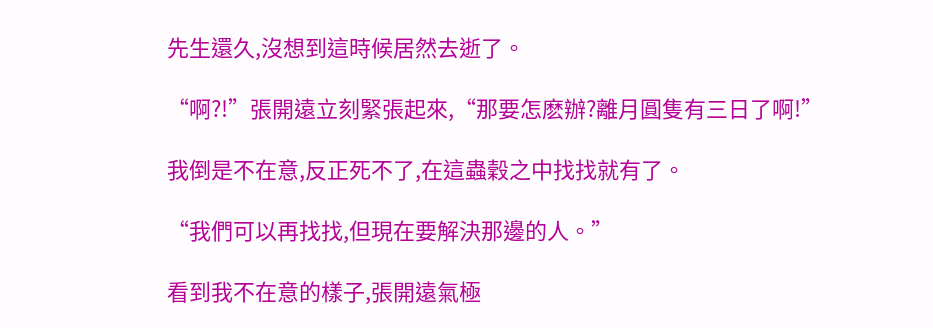先生還久,沒想到這時候居然去逝了。

“啊?!”張開遠立刻緊張起來,“那要怎麽辦?離月圓隻有三日了啊!”

我倒是不在意,反正死不了,在這蟲穀之中找找就有了。

“我們可以再找找,但現在要解決那邊的人。”

看到我不在意的樣子,張開遠氣極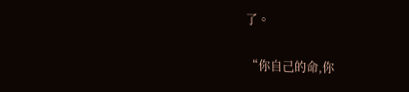了。

“你自己的命,你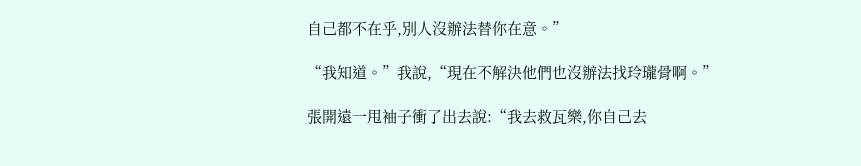自己都不在乎,別人沒辦法替你在意。”

“我知道。”我說,“現在不解決他們也沒辦法找玲瓏骨啊。”

張開遠一甩袖子衝了出去說:“我去救瓦樂,你自己去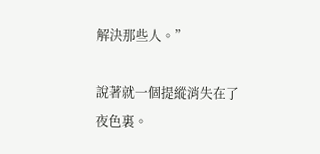解決那些人。”

說著就一個提縱消失在了夜色裏。